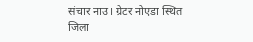संचार नाउ। ग्रेटर नोएडा स्थित जिला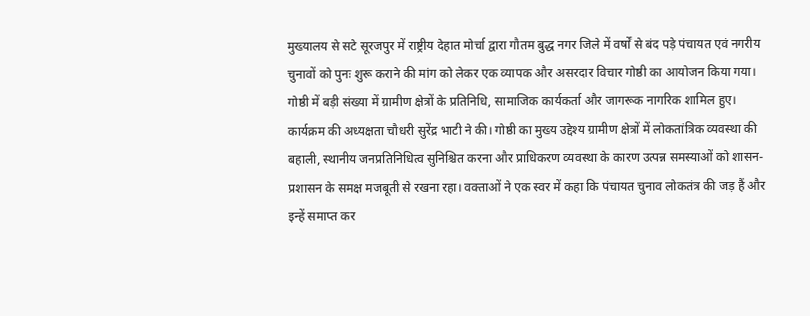मुख्यालय से सटे सूरजपुर में राष्ट्रीय देहात मोर्चा द्वारा गौतम बुद्ध नगर जिले में वर्षों से बंद पड़े पंचायत एवं नगरीय चुनावों को पुनः शुरू कराने की मांग को लेकर एक व्यापक और असरदार विचार गोष्ठी का आयोजन किया गया। गोष्ठी में बड़ी संख्या में ग्रामीण क्षेत्रों के प्रतिनिधि, सामाजिक कार्यकर्ता और जागरूक नागरिक शामिल हुए। कार्यक्रम की अध्यक्षता चौधरी सुरेंद्र भाटी ने की। गोष्ठी का मुख्य उद्देश्य ग्रामीण क्षेत्रों में लोकतांत्रिक व्यवस्था की बहाली, स्थानीय जनप्रतिनिधित्व सुनिश्चित करना और प्राधिकरण व्यवस्था के कारण उत्पन्न समस्याओं को शासन-प्रशासन के समक्ष मजबूती से रखना रहा। वक्ताओं ने एक स्वर में कहा कि पंचायत चुनाव लोकतंत्र की जड़ हैं और इन्हें समाप्त कर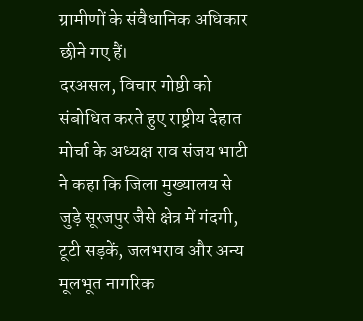ग्रामीणों के संवैधानिक अधिकार छीने गए हैं।
दरअसल, विचार गोष्ठी को संबोधित करते हुए राष्ट्रीय देहात मोर्चा के अध्यक्ष राव संजय भाटी ने कहा कि जिला मुख्यालय से जुड़े सूरजपुर जैसे क्षेत्र में गंदगी, टूटी सड़कें, जलभराव और अन्य मूलभूत नागरिक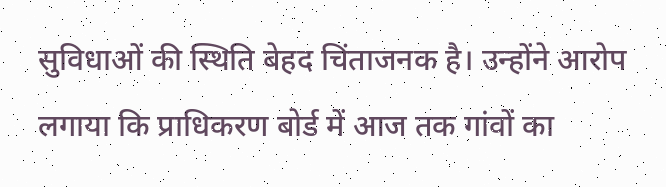सुविधाओं की स्थिति बेहद चिंताजनक है। उन्होंने आरोप लगाया कि प्राधिकरण बोर्ड में आज तक गांवों का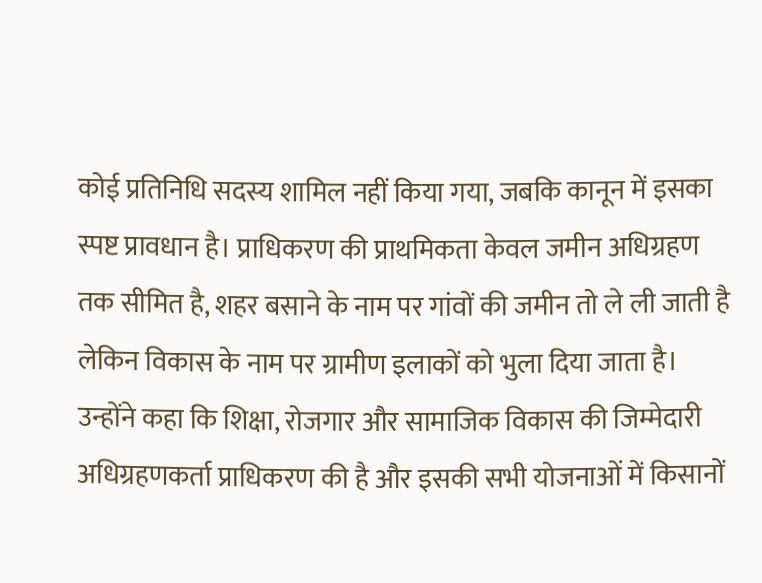कोई प्रतिनिधि सदस्य शामिल नहीं किया गया, जबकि कानून में इसका स्पष्ट प्रावधान है। प्राधिकरण की प्राथमिकता केवल जमीन अधिग्रहण तक सीमित है, शहर बसाने के नाम पर गांवों की जमीन तो ले ली जाती है लेकिन विकास के नाम पर ग्रामीण इलाकों को भुला दिया जाता है। उन्होंने कहा कि शिक्षा, रोजगार और सामाजिक विकास की जिम्मेदारी अधिग्रहणकर्ता प्राधिकरण की है और इसकी सभी योजनाओं में किसानों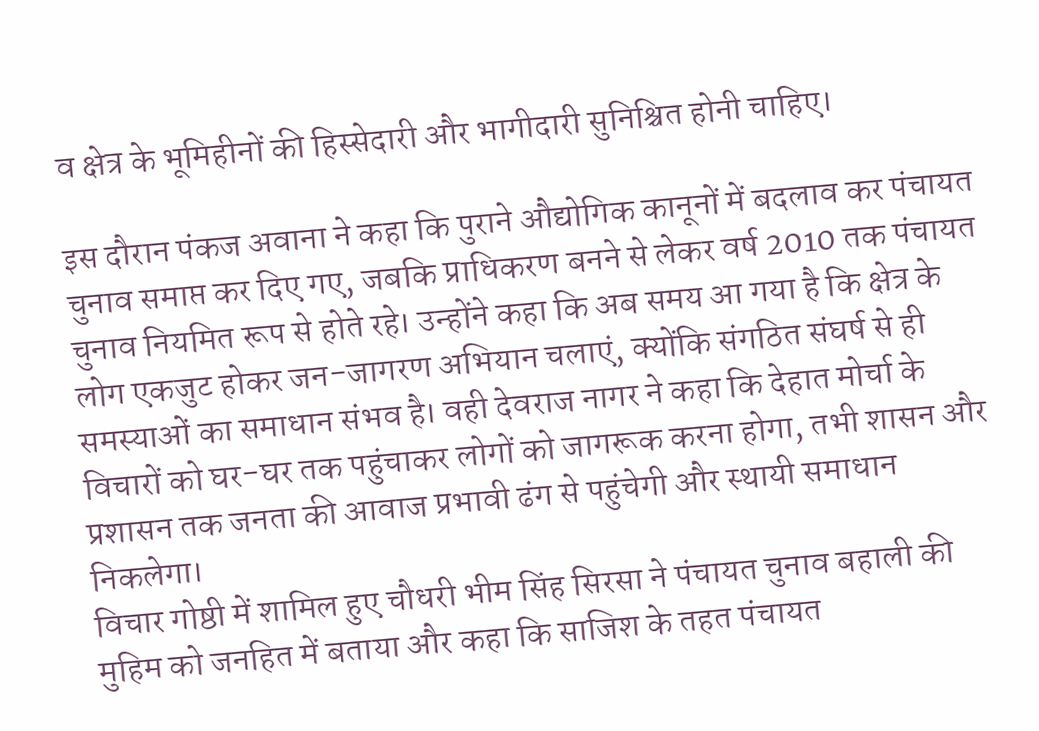व क्षेत्र के भूमिहीनों की हिस्सेदारी और भागीदारी सुनिश्चित होनी चाहिए।

इस दौरान पंकज अवाना ने कहा कि पुराने औद्योगिक कानूनों में बदलाव कर पंचायत चुनाव समाप्त कर दिए गए, जबकि प्राधिकरण बनने से लेकर वर्ष 2010 तक पंचायत चुनाव नियमित रूप से होते रहे। उन्होंने कहा कि अब समय आ गया है कि क्षेत्र के लोग एकजुट होकर जन-जागरण अभियान चलाएं, क्योंकि संगठित संघर्ष से ही समस्याओं का समाधान संभव है। वही देवराज नागर ने कहा कि देहात मोर्चा के विचारों को घर-घर तक पहुंचाकर लोगों को जागरूक करना होगा, तभी शासन और प्रशासन तक जनता की आवाज प्रभावी ढंग से पहुंचेगी और स्थायी समाधान निकलेगा।
विचार गोष्ठी में शामिल हुए चौधरी भीम सिंह सिरसा ने पंचायत चुनाव बहाली की मुहिम को जनहित में बताया और कहा कि साजिश के तहत पंचायत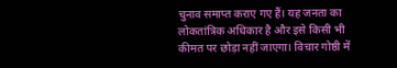चुनाव समाप्त कराए गए हैं। यह जनता का लोकतांत्रिक अधिकार है और इसे किसी भी कीमत पर छोड़ा नहीं जाएगा। विचार गोष्ठी में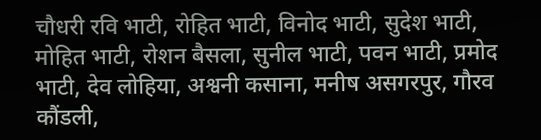चौधरी रवि भाटी, रोहित भाटी, विनोद भाटी, सुदेश भाटी, मोहित भाटी, रोशन बैसला, सुनील भाटी, पवन भाटी, प्रमोद भाटी, देव लोहिया, अश्वनी कसाना, मनीष असगरपुर, गौरव कौंडली,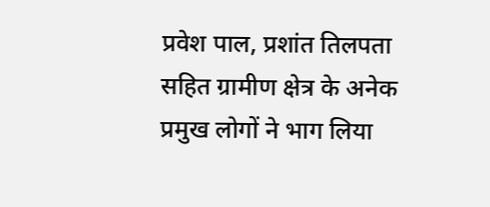प्रवेश पाल, प्रशांत तिलपता सहित ग्रामीण क्षेत्र के अनेक प्रमुख लोगों ने भाग लिया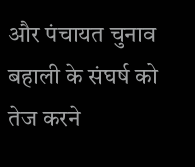और पंचायत चुनाव बहाली के संघर्ष को तेज करने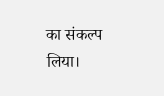का संकल्प लिया।